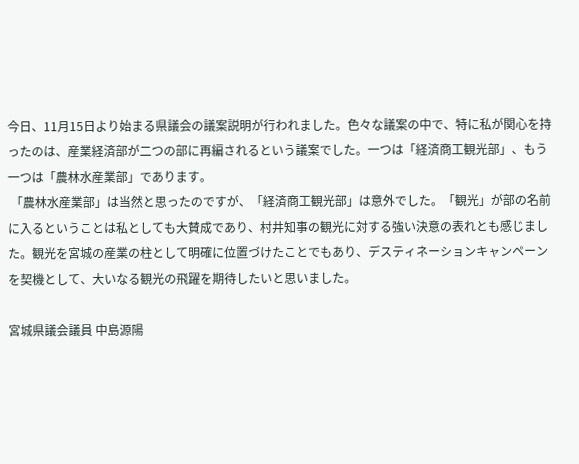今日、11月15日より始まる県議会の議案説明が行われました。色々な議案の中で、特に私が関心を持ったのは、産業経済部が二つの部に再編されるという議案でした。一つは「経済商工観光部」、もう一つは「農林水産業部」であります。
 「農林水産業部」は当然と思ったのですが、「経済商工観光部」は意外でした。「観光」が部の名前に入るということは私としても大賛成であり、村井知事の観光に対する強い決意の表れとも感じました。観光を宮城の産業の柱として明確に位置づけたことでもあり、デスティネーションキャンペーンを契機として、大いなる観光の飛躍を期待したいと思いました。

宮城県議会議員 中島源陽